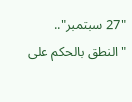"27 سبتمبر".. "النطق بالحكم على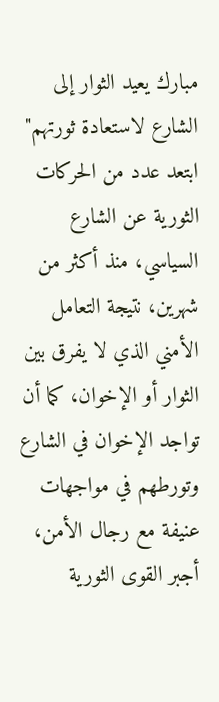مبارك يعيد الثوار إلى الشارع لاستعادة ثورتهم"
ابتعد عدد من الحركات الثورية عن الشارع السياسي، منذ أكثر من شهرين، نتيجة التعامل الأمني الذي لا يفرق بين الثوار أو الإخوان، كما أن تواجد الإخوان في الشارع وتورطهم في مواجهات عنيفة مع رجال الأمن، أجبر القوى الثورية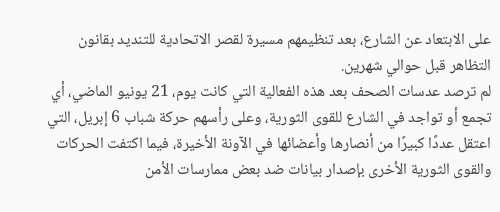على الابتعاد عن الشارع، بعد تنظيمهم مسيرة لقصر الاتحادية للتنديد بقانون التظاهر قبل حوالي شهرين.
لم ترصد عدسات الصحف بعد هذه الفعالية التي كانت يوم، 21 يونيو الماضي، أي تجمع أو تواجد في الشارع للقوى الثورية، وعلى رأسهم حركة شباب 6 إبريل، التي اعتقل عددًا كبيرًا من أنصارها وأعضائها في الآونة الأخيرة، فيما اكتفت الحركات والقوى الثورية الأخرى بإصدار بيانات ضد بعض ممارسات الأمن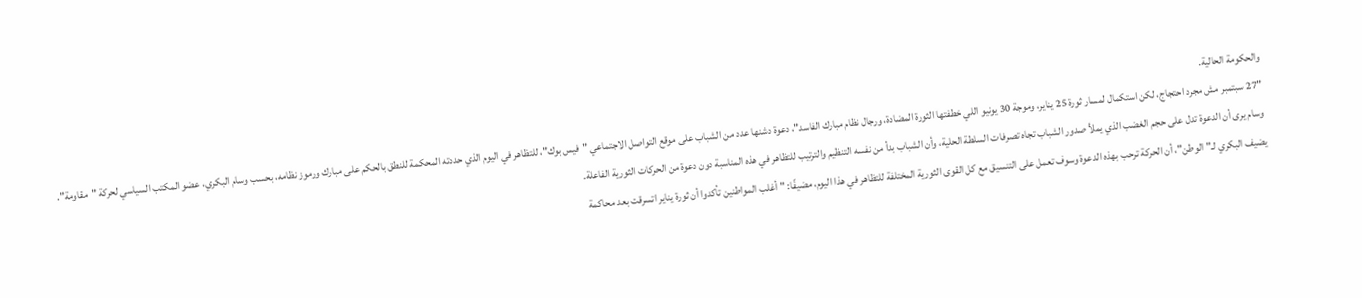والحكومة الحالية.
"27 سبتمبر مش مجرد احتجاج، لكن استكمال لمسار ثورة 25 يناير، وموجة 30 يونيو اللي خطفتها الثورة المضادة، ورجال نظام مبارك الفاسد"، دعوة دشنها عدد من الشباب على موقع التواصل الاجتماعي "فيس بوك"، للتظاهر في اليوم الذي حددته المحكمة للنطق بالحكم على مبارك ورموز نظامه، بحسب وسام البكري، عضو المكتب السياسي لحركة "مقاومة".
وسام يرى أن الدعوة تدل على حجم الغضب الذي يملأ صدور الشباب تجاه تصرفات السلطة الحلية، وأن الشباب بدأ من نفسه التنظيم والترتيب للتظاهر في هذه المناسبة دون دعوة من الحركات الثورية الفاعلة.
يضيف البكري لـ"الوطن"، أن الحركة ترحب بهذه الدعوة وسوف تعمل على التنسيق مع كل القوى الثورية المختلفة للتظاهر في هذا اليوم، مضيفًا: "أغلب المواطنين تأكدوا أن ثورة يناير اتسرقت بعد محاكمة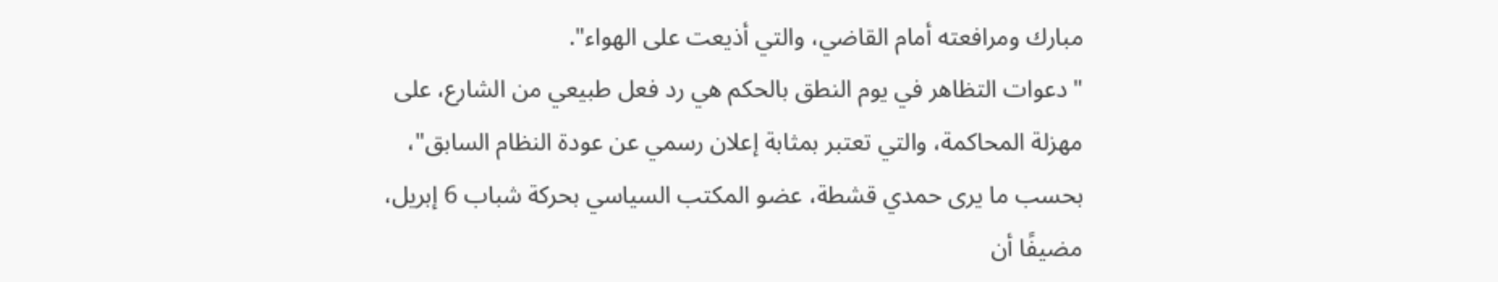مبارك ومرافعته أمام القاضي، والتي أذيعت على الهواء".
"دعوات التظاهر في يوم النطق بالحكم هي رد فعل طبيعي من الشارع، على مهزلة المحاكمة، والتي تعتبر بمثابة إعلان رسمي عن عودة النظام السابق"، بحسب ما يرى حمدي قشطة، عضو المكتب السياسي بحركة شباب 6 إبريل، مضيفًا أن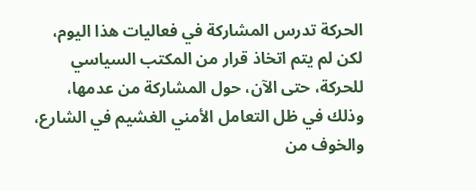الحركة تدرس المشاركة في فعاليات هذا اليوم، لكن لم يتم اتخاذ قرار من المكتب السياسي للحركة، حتى الآن، حول المشاركة من عدمها، وذلك في ظل التعامل الأمني الغشيم في الشارع، والخوف من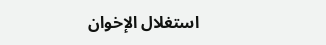استغلال الإخوان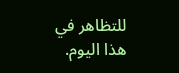للتظاهر في هذا اليوم.